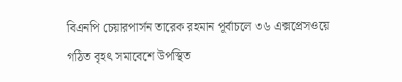বিএনপি চেয়ারপার্সন তারেক রহমান পূর্বাচলে ৩৬ এক্সপ্রেসওয়ে গঠিত বৃহৎ সমাবেশে উপস্থিত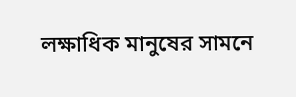লক্ষাধিক মানুষের সামনে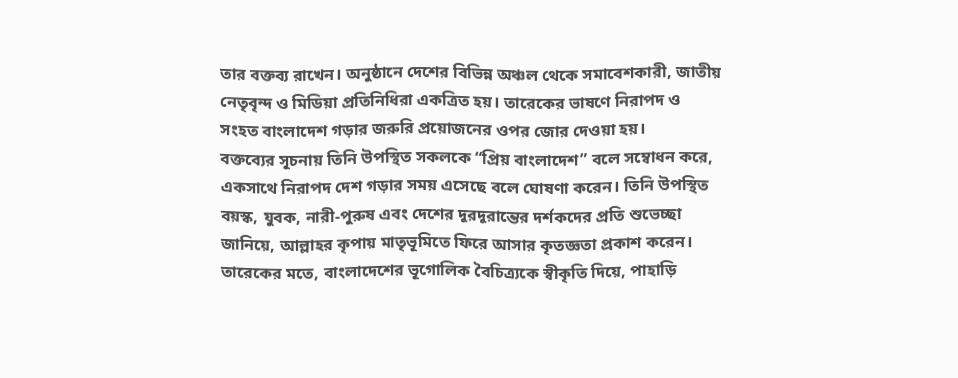তার বক্তব্য রাখেন। অনুষ্ঠানে দেশের বিভিন্ন অঞ্চল থেকে সমাবেশকারী, জাতীয় নেতৃবৃন্দ ও মিডিয়া প্রতিনিধিরা একত্রিত হয়। তারেকের ভাষণে নিরাপদ ও সংহত বাংলাদেশ গড়ার জরুরি প্রয়োজনের ওপর জোর দেওয়া হয়।
বক্তব্যের সূচনায় তিনি উপস্থিত সকলকে “প্রিয় বাংলাদেশ” বলে সম্বোধন করে, একসাথে নিরাপদ দেশ গড়ার সময় এসেছে বলে ঘোষণা করেন। তিনি উপস্থিত বয়স্ক, যুবক, নারী-পুরুষ এবং দেশের দূরদূরান্তের দর্শকদের প্রতি শুভেচ্ছা জানিয়ে, আল্লাহর কৃপায় মাতৃভূমিতে ফিরে আসার কৃতজ্ঞতা প্রকাশ করেন।
তারেকের মতে, বাংলাদেশের ভূগোলিক বৈচিত্র্যকে স্বীকৃতি দিয়ে, পাহাড়ি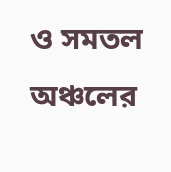ও সমতল অঞ্চলের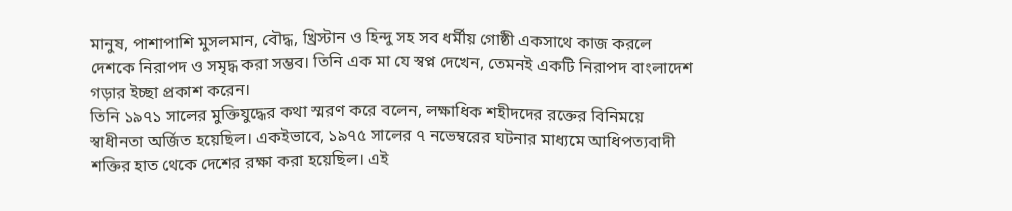মানুষ, পাশাপাশি মুসলমান, বৌদ্ধ, খ্রিস্টান ও হিন্দু সহ সব ধর্মীয় গোষ্ঠী একসাথে কাজ করলে দেশকে নিরাপদ ও সমৃদ্ধ করা সম্ভব। তিনি এক মা যে স্বপ্ন দেখেন, তেমনই একটি নিরাপদ বাংলাদেশ গড়ার ইচ্ছা প্রকাশ করেন।
তিনি ১৯৭১ সালের মুক্তিযুদ্ধের কথা স্মরণ করে বলেন, লক্ষাধিক শহীদদের রক্তের বিনিময়ে স্বাধীনতা অর্জিত হয়েছিল। একইভাবে, ১৯৭৫ সালের ৭ নভেম্বরের ঘটনার মাধ্যমে আধিপত্যবাদী শক্তির হাত থেকে দেশের রক্ষা করা হয়েছিল। এই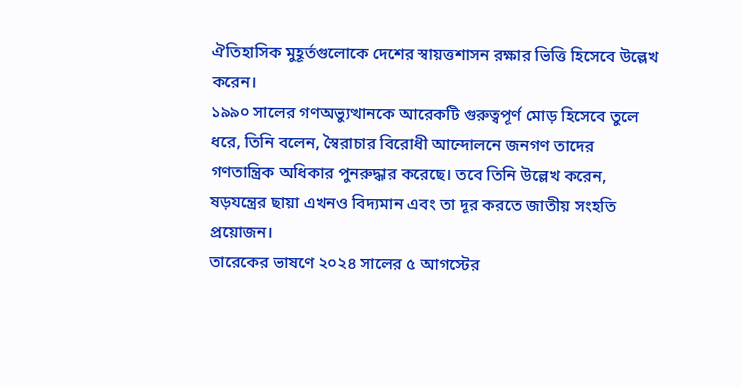ঐতিহাসিক মুহূর্তগুলোকে দেশের স্বায়ত্তশাসন রক্ষার ভিত্তি হিসেবে উল্লেখ করেন।
১৯৯০ সালের গণঅভ্যুত্থানকে আরেকটি গুরুত্বপূর্ণ মোড় হিসেবে তুলে ধরে, তিনি বলেন, স্বৈরাচার বিরোধী আন্দোলনে জনগণ তাদের গণতান্ত্রিক অধিকার পুনরুদ্ধার করেছে। তবে তিনি উল্লেখ করেন, ষড়যন্ত্রের ছায়া এখনও বিদ্যমান এবং তা দূর করতে জাতীয় সংহতি প্রয়োজন।
তারেকের ভাষণে ২০২৪ সালের ৫ আগস্টের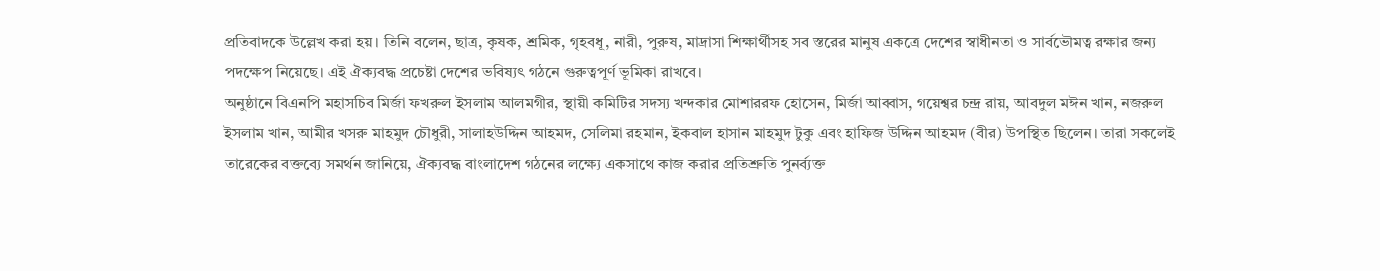প্রতিবাদকে উল্লেখ করা হয়। তিনি বলেন, ছাত্র, কৃষক, শ্রমিক, গৃহবধূ, নারী, পুরুষ, মাদ্রাসা শিক্ষার্থীসহ সব স্তরের মানুষ একত্রে দেশের স্বাধীনতা ও সার্বভৌমত্ব রক্ষার জন্য পদক্ষেপ নিয়েছে। এই ঐক্যবদ্ধ প্রচেষ্টা দেশের ভবিষ্যৎ গঠনে গুরুত্বপূর্ণ ভূমিকা রাখবে।
অনুষ্ঠানে বিএনপি মহাসচিব মির্জা ফখরুল ইসলাম আলমগীর, স্থায়ী কমিটির সদস্য খন্দকার মোশাররফ হোসেন, মির্জা আব্বাস, গয়েশ্বর চন্দ্র রায়, আবদুল মঈন খান, নজরুল ইসলাম খান, আমীর খসরু মাহমুদ চৌধুরী, সালাহউদ্দিন আহমদ, সেলিমা রহমান, ইকবাল হাসান মাহমুদ টুকু এবং হাফিজ উদ্দিন আহমদ (বীর) উপস্থিত ছিলেন। তারা সকলেই তারেকের বক্তব্যে সমর্থন জানিয়ে, ঐক্যবদ্ধ বাংলাদেশ গঠনের লক্ষ্যে একসাথে কাজ করার প্রতিশ্রুতি পুনর্ব্যক্ত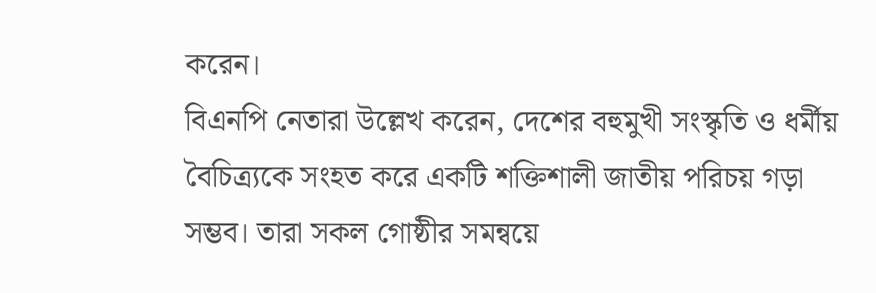করেন।
বিএনপি নেতারা উল্লেখ করেন, দেশের বহুমুখী সংস্কৃতি ও ধর্মীয় বৈচিত্র্যকে সংহত করে একটি শক্তিশালী জাতীয় পরিচয় গড়া সম্ভব। তারা সকল গোষ্ঠীর সমন্বয়ে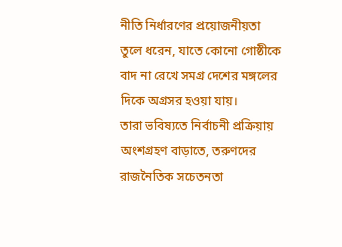নীতি নির্ধারণের প্রয়োজনীয়তা তুলে ধরেন, যাতে কোনো গোষ্ঠীকে বাদ না রেখে সমগ্র দেশের মঙ্গলের দিকে অগ্রসর হওয়া যায়।
তারা ভবিষ্যতে নির্বাচনী প্রক্রিয়ায় অংশগ্রহণ বাড়াতে, তরুণদের রাজনৈতিক সচেতনতা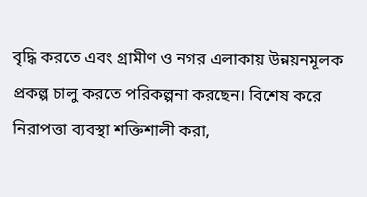বৃদ্ধি করতে এবং গ্রামীণ ও নগর এলাকায় উন্নয়নমূলক প্রকল্প চালু করতে পরিকল্পনা করছেন। বিশেষ করে নিরাপত্তা ব্যবস্থা শক্তিশালী করা,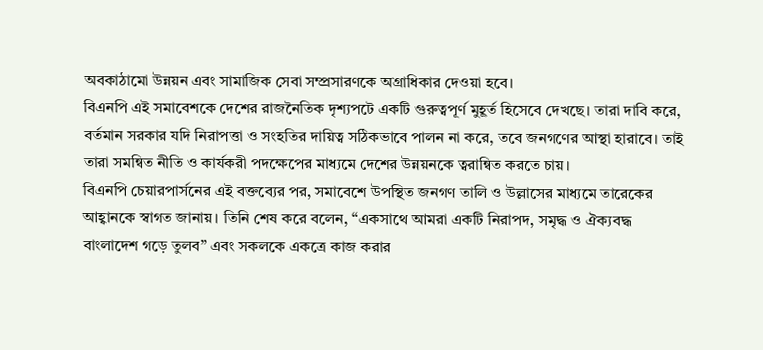অবকাঠামো উন্নয়ন এবং সামাজিক সেবা সম্প্রসারণকে অগ্রাধিকার দেওয়া হবে।
বিএনপি এই সমাবেশকে দেশের রাজনৈতিক দৃশ্যপটে একটি গুরুত্বপূর্ণ মুহূর্ত হিসেবে দেখছে। তারা দাবি করে, বর্তমান সরকার যদি নিরাপত্তা ও সংহতির দায়িত্ব সঠিকভাবে পালন না করে, তবে জনগণের আস্থা হারাবে। তাই তারা সমন্বিত নীতি ও কার্যকরী পদক্ষেপের মাধ্যমে দেশের উন্নয়নকে ত্বরান্বিত করতে চায়।
বিএনপি চেয়ারপার্সনের এই বক্তব্যের পর, সমাবেশে উপস্থিত জনগণ তালি ও উল্লাসের মাধ্যমে তারেকের আহ্বানকে স্বাগত জানায়। তিনি শেষ করে বলেন, “একসাথে আমরা একটি নিরাপদ, সমৃদ্ধ ও ঐক্যবদ্ধ বাংলাদেশ গড়ে তুলব” এবং সকলকে একত্রে কাজ করার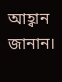আহ্বান জানান।